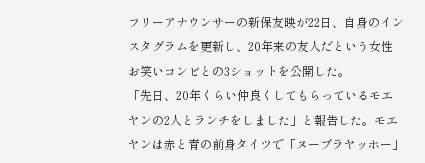フリーアナウンサーの新保友映が22日、自身のインスタグラムを更新し、20年来の友人だという女性お笑いコンビとの3ショットを公開した。
「先日、20年くらい仲良くしてもらっているモエヤンの2人とランチをしました」と報告した。モエヤンは赤と青の前身タイツで「ヌーブラヤッホー」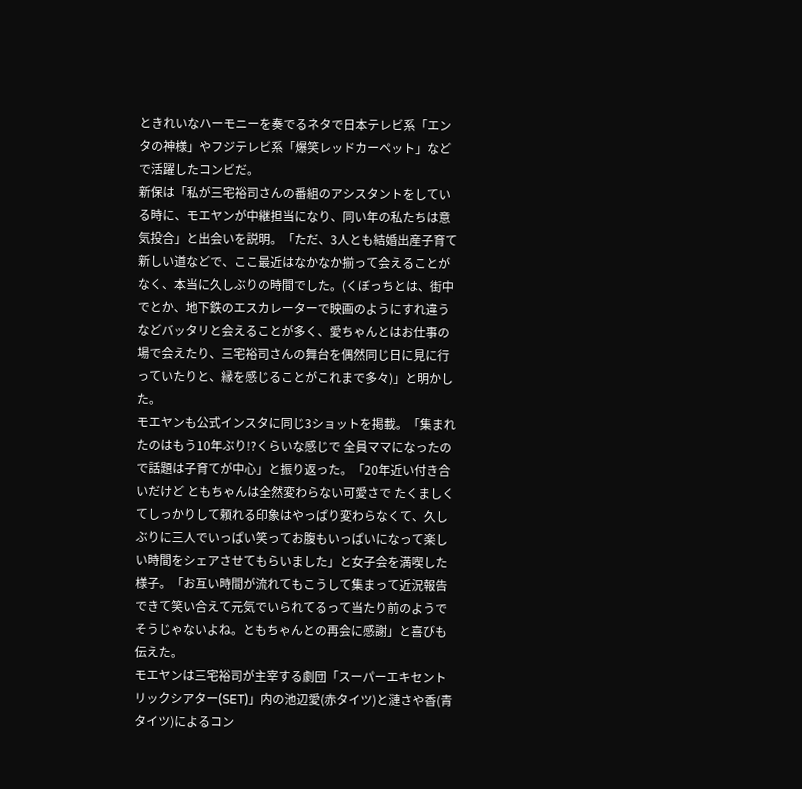ときれいなハーモニーを奏でるネタで日本テレビ系「エンタの神様」やフジテレビ系「爆笑レッドカーペット」などで活躍したコンビだ。
新保は「私が三宅裕司さんの番組のアシスタントをしている時に、モエヤンが中継担当になり、同い年の私たちは意気投合」と出会いを説明。「ただ、3人とも結婚出産子育て新しい道などで、ここ最近はなかなか揃って会えることがなく、本当に久しぶりの時間でした。(くぼっちとは、街中でとか、地下鉄のエスカレーターで映画のようにすれ違うなどバッタリと会えることが多く、愛ちゃんとはお仕事の場で会えたり、三宅裕司さんの舞台を偶然同じ日に見に行っていたりと、縁を感じることがこれまで多々)」と明かした。
モエヤンも公式インスタに同じ3ショットを掲載。「集まれたのはもう10年ぶり!?くらいな感じで 全員ママになったので話題は子育てが中心」と振り返った。「20年近い付き合いだけど ともちゃんは全然変わらない可愛さで たくましくてしっかりして頼れる印象はやっぱり変わらなくて、久しぶりに三人でいっぱい笑ってお腹もいっぱいになって楽しい時間をシェアさせてもらいました」と女子会を満喫した様子。「お互い時間が流れてもこうして集まって近況報告できて笑い合えて元気でいられてるって当たり前のようでそうじゃないよね。ともちゃんとの再会に感謝」と喜びも伝えた。
モエヤンは三宅裕司が主宰する劇団「スーパーエキセントリックシアター(SET)」内の池辺愛(赤タイツ)と漣さや香(青タイツ)によるコン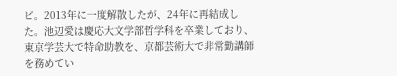ビ。2013年に一度解散したが、24年に再結成した。池辺愛は慶応大文学部哲学科を卒業しており、東京学芸大で特命助教を、京都芸術大で非常勤講師を務めてい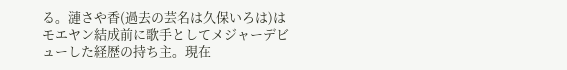る。漣さや香(過去の芸名は久保いろは)はモエヤン結成前に歌手としてメジャーデビューした経歴の持ち主。現在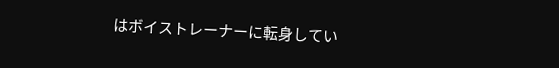はボイストレーナーに転身してい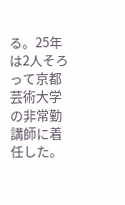る。25年は2人そろって京都芸術大学の非常勤講師に着任した。